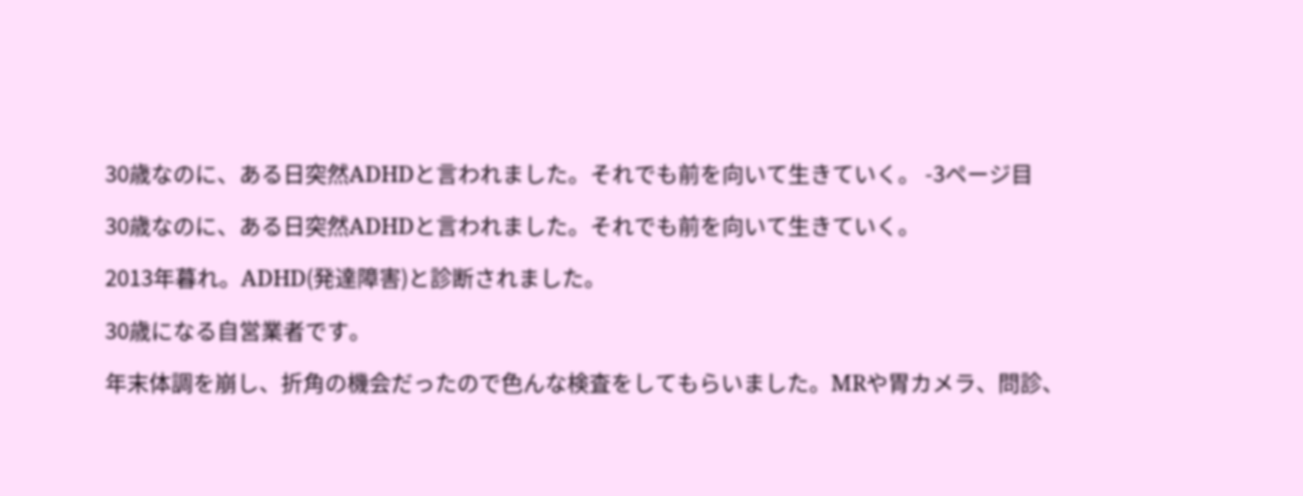30歳なのに、ある日突然ADHDと言われました。それでも前を向いて生きていく。 -3ページ目

30歳なのに、ある日突然ADHDと言われました。それでも前を向いて生きていく。

2013年暮れ。ADHD(発達障害)と診断されました。

30歳になる自営業者です。

年末体調を崩し、折角の機会だったので色んな検査をしてもらいました。MRや胃カメラ、問診、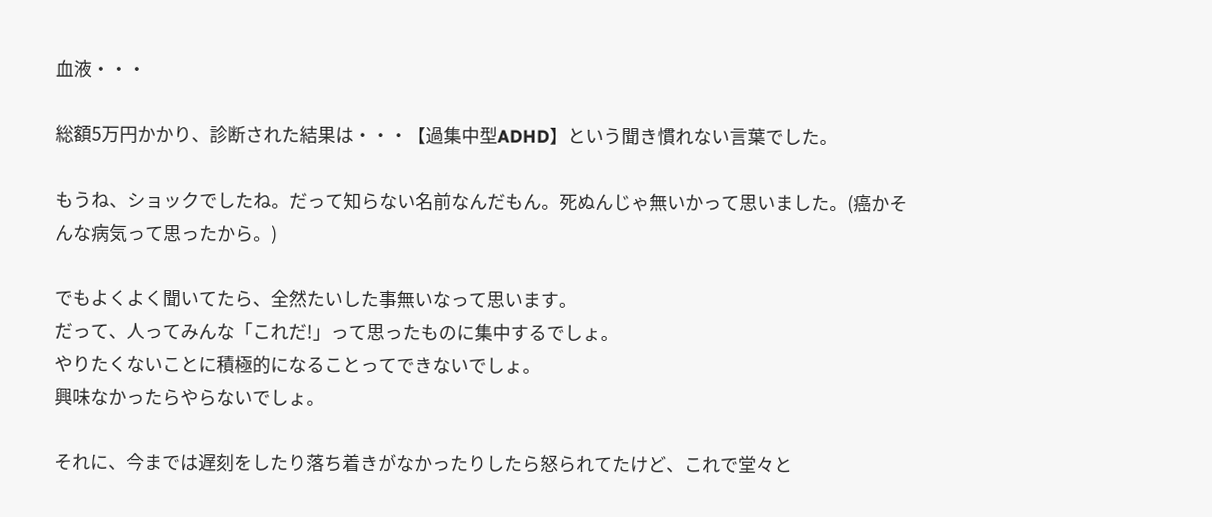血液・・・

総額5万円かかり、診断された結果は・・・【過集中型ADHD】という聞き慣れない言葉でした。

もうね、ショックでしたね。だって知らない名前なんだもん。死ぬんじゃ無いかって思いました。(癌かそんな病気って思ったから。)

でもよくよく聞いてたら、全然たいした事無いなって思います。
だって、人ってみんな「これだ!」って思ったものに集中するでしょ。
やりたくないことに積極的になることってできないでしょ。
興味なかったらやらないでしょ。

それに、今までは遅刻をしたり落ち着きがなかったりしたら怒られてたけど、これで堂々と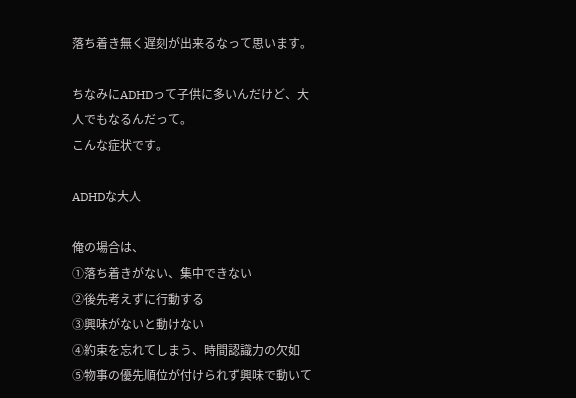落ち着き無く遅刻が出来るなって思います。

ちなみにADHDって子供に多いんだけど、大人でもなるんだって。
こんな症状です。

ADHDな大人

俺の場合は、
①落ち着きがない、集中できない
②後先考えずに行動する
③興味がないと動けない
④約束を忘れてしまう、時間認識力の欠如
⑤物事の優先順位が付けられず興味で動いて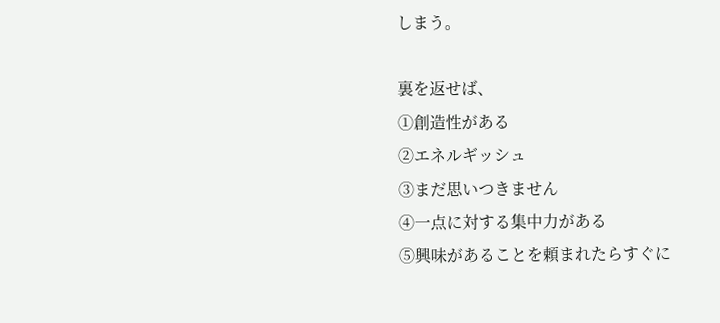しまう。

裏を返せば、
①創造性がある
②エネルギッシュ
③まだ思いつきません
④一点に対する集中力がある
⑤興味があることを頼まれたらすぐに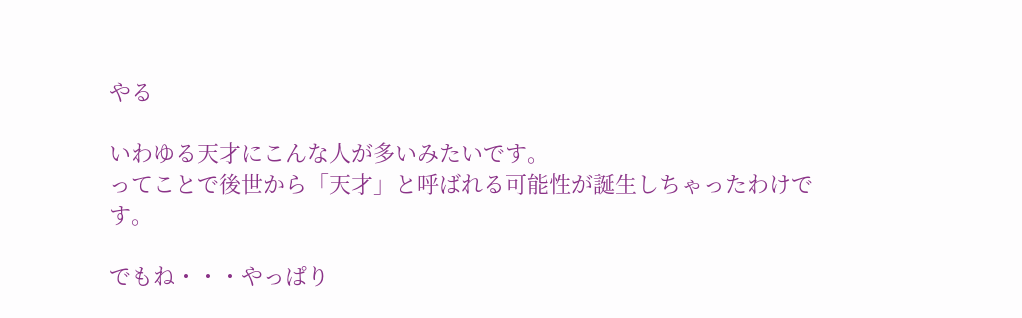やる

いわゆる天才にこんな人が多いみたいです。
ってことで後世から「天才」と呼ばれる可能性が誕生しちゃったわけです。

でもね・・・やっぱり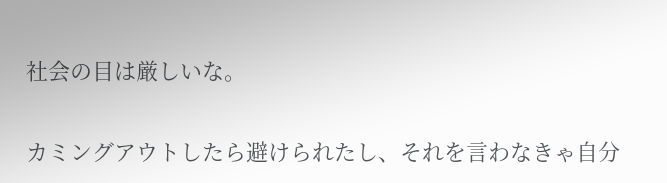社会の目は厳しいな。

カミングアウトしたら避けられたし、それを言わなきゃ自分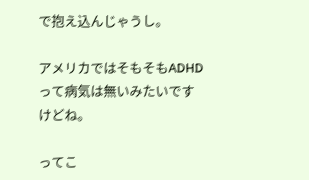で抱え込んじゃうし。

アメリカではそもそもADHDって病気は無いみたいですけどね。

ってこ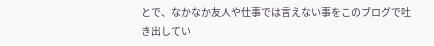とで、なかなか友人や仕事では言えない事をこのブログで吐き出してい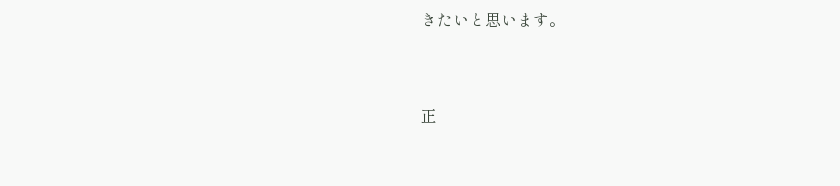きたいと思います。


正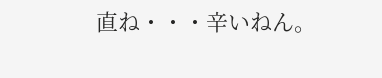直ね・・・辛いねん。